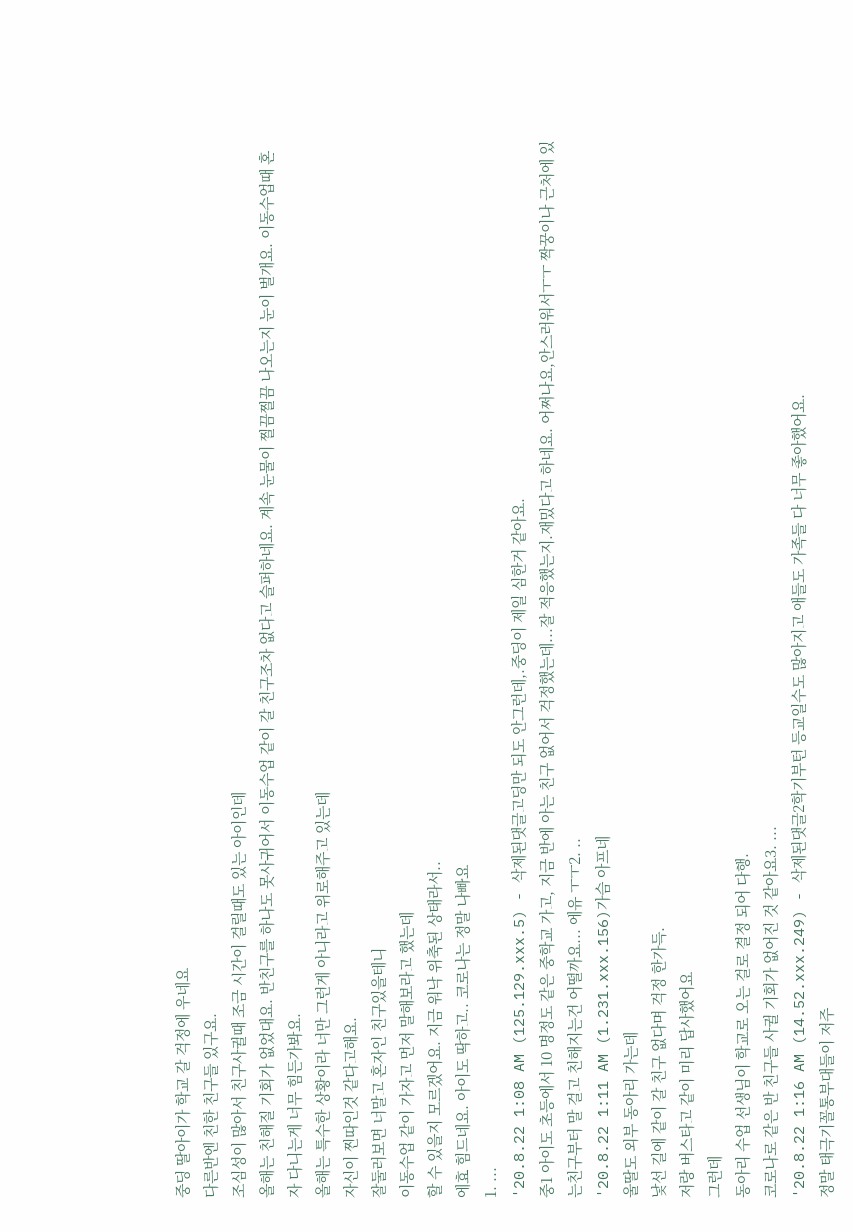중딩 딸아이가 학교 갈 걱정에 우네요
다른반엔 친한 친구들 있구요.
조심성이 많아서 친구사귈때 조금 시간이 걸릴때도 있는 아이인데
올해는 친해질 기회가 없었대요. 반친구를 하나도 못사귀어서 이동수업 같이 갈 친구조차 없다고 슬퍼하네요. 계속 눈물이 찔끔찔끔 나오는지 눈이 벌개요. 이동수업때 혼자 다니는게 너무 힘든가봐요.
올해는 특수한 상황이라 너만 그런게 아니라고 위로해주고 있는데
자신이 찐따인것 같다고해요.
잘둘러보면 너말고 혼자인 친구있을테니
이동수업 같이 가자고 먼저 말해보라고 했는데
할 수 있을지 모르겠어요. 지금 워낙 위축된 상태라서..
에효 힘드네요. 아이도 딱하고.. 코로나는 정말 나빠요
1. ...
'20.8.22 1:08 AM (125.129.xxx.5) - 삭제된댓글고딩만 되도 안그런데,.중딩이 제일 심한거 같아요.
중1 아이도 초등에서 10 명정도 같은 중학교 가고, 지금 반에 아는 친구 없어서 걱정했는데...잘 적응했는지.재밌다고 하네요. 어쩌나요,안스러워서ㅜㅜ 짝꿍이나 근처에 있는친구부터 말 걸고 친해지는건 어떨까요... 에유 ㅜㅜ2. ..
'20.8.22 1:11 AM (1.231.xxx.156)가슴 아프네
울딸도 외부 동아리 가는데
낯선 길에 같이 갈 친구 없다며 걱정 한가득.
저랑 버스타고 같이 미리 답사했어요
그런데
동아리 수업 선생님이 학교로 오는 걸로 결정 되어 다행.
코로나로 같은 반 친구들 사귈 기회가 없어진 것 같아요3. ...
'20.8.22 1:16 AM (14.52.xxx.249) - 삭제된댓글2학기부턴 등교일수도 많아지고 애들도 가족들 다 너무 좋아했어요.
정말 태극기꼴통부대들이 저주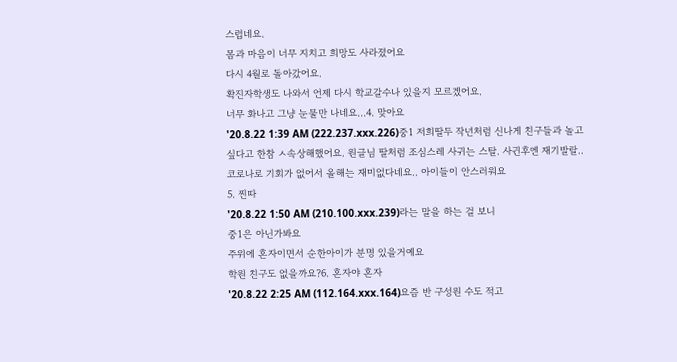스럽네요.
몸과 마음이 너무 지치고 희망도 사라졌어요
다시 4월로 돌아갔어요.
확진자학생도 나와서 언제 다시 학교갈수나 있을지 모르겠어요.
너무 화나고 그냥 눈물만 나네요...4. 맞아요
'20.8.22 1:39 AM (222.237.xxx.226)중1 저희딸두 작년처럼 신나게 친구들과 놀고싶다고 한참 ㅅ속상해했어요. 원글님 딸처럼 조심스레 사귀는 스탈. 사귄후엔 재기발랄.. 코로나로 기회가 없어서 올해는 재미없다네요.. 아이들이 안스러워요
5. 찐따
'20.8.22 1:50 AM (210.100.xxx.239)라는 말을 하는 걸 보니
중1은 아닌가봐요
주위에 혼자이면서 순한아이가 분명 있을거예요
학원 친구도 없을까요?6. 혼자야 혼자
'20.8.22 2:25 AM (112.164.xxx.164)요즘 반 구성원 수도 적고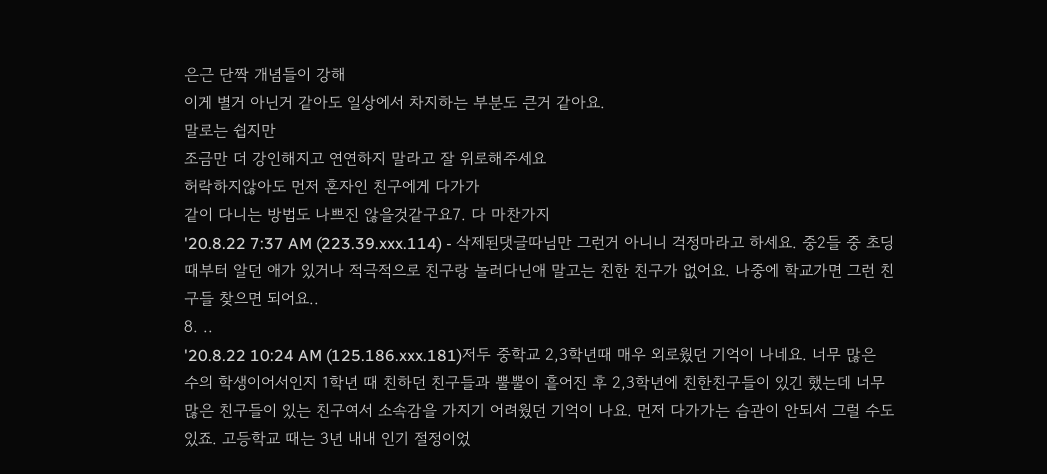은근 단짝 개념들이 강해
이게 별거 아닌거 같아도 일상에서 차지하는 부분도 큰거 같아요.
말로는 쉽지만
조금만 더 강인해지고 연연하지 말라고 잘 위로해주세요
허락하지않아도 먼저 혼자인 친구에게 다가가
같이 다니는 방법도 나쁘진 않을것같구요7. 다 마찬가지
'20.8.22 7:37 AM (223.39.xxx.114) - 삭제된댓글따님만 그런거 아니니 걱정마라고 하세요. 중2들 중 초딩때부터 알던 애가 있거나 적극적으로 친구랑 놀러다닌애 말고는 친한 친구가 없어요. 나중에 학교가면 그런 친구들 찾으면 되어요..
8. ..
'20.8.22 10:24 AM (125.186.xxx.181)저두 중학교 2,3학년때 매우 외로웠던 기억이 나네요. 너무 많은 수의 학생이어서인지 1학년 때 친하던 친구들과 뿔뿔이 흩어진 후 2,3학년에 친한친구들이 있긴 했는데 너무 많은 친구들이 있는 친구여서 소속감을 가지기 어려웠던 기억이 나요. 먼저 다가가는 습관이 안되서 그럴 수도 있죠. 고등학교 때는 3년 내내 인기 절정이었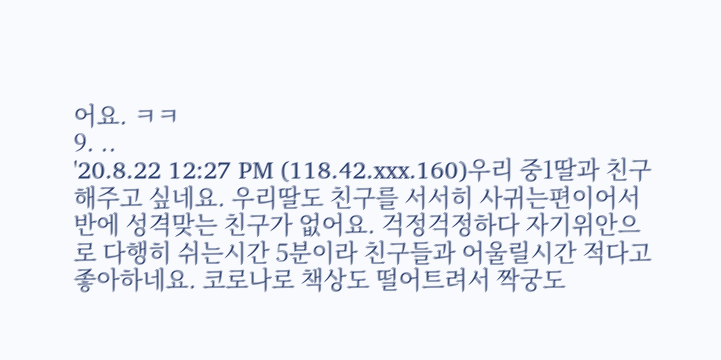어요. ㅋㅋ
9. ..
'20.8.22 12:27 PM (118.42.xxx.160)우리 중1딸과 친구해주고 싶네요. 우리딸도 친구를 서서히 사귀는편이어서 반에 성격맞는 친구가 없어요. 걱정걱정하다 자기위안으로 다행히 쉬는시간 5분이라 친구들과 어울릴시간 적다고 좋아하네요. 코로나로 책상도 떨어트려서 짝궁도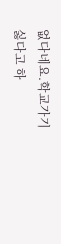없다네요.학교가기 싫다고 하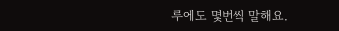루에도 몇번씩 말해요.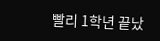빨리 1학년 끝났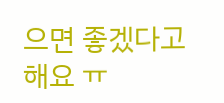으면 좋겠다고해요 ㅠ